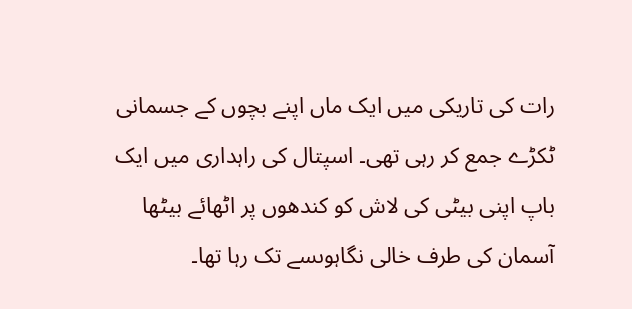رات کی تاریکی میں ایک ماں اپنے بچوں کے جسمانی ٹکڑے جمع کر رہی تھی۔ اسپتال کی راہداری میں ایک باپ اپنی بیٹی کی لاش کو کندھوں پر اٹھائے بیٹھا آسمان کی طرف خالی نگاہوںسے تک رہا تھا۔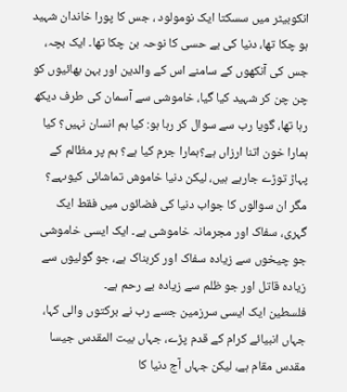انکوبیٹر میں سسکتا ایک نومولود ، جس کا پورا خاندان شہید ہو چکا تھا، دنیا کی بے حسی کا نوحہ بن چکا تھا۔ ایک بچہ، جس کی آنکھوں کے سامنے اس کے والدین اور بہن بھائیوں کو چن چن کر شہید کیا گیا، خاموشی سے آسمان کی طرف دیکھ رہا تھا، گویا رب سے سوال کر رہا ہو: کیا ہم انسان نہیں؟ کیا ہمارا خون اتنا ارزاں ہے؟ہمارا جرم کیا ہے؟ ہم پر مظالم کے پہاڑ توڑے جارہے ہیں، لیکن دنیا خاموش تماشائی کیوںہے؟ مگر ان سوالوں کا جواب دنیا کی فضائوں میں فقط ایک گہری، سفاک اور مجرمانہ خاموشی ہے۔ ایک ایسی خاموشی جو چیخوں سے زیادہ سفاک اور کربناک ہے، جو گولیوں سے زیادہ قاتل اور جو ظلم سے زیادہ بے رحم ہے۔
فلسطین ایک ایسی سرزمین جسے رب نے برکتوں والی کہا، جہاں انبیائے کرام کے قدم پڑے، جہاں بیت المقدس جیسا مقدس مقام ہے، لیکن جہاں آج دنیا کا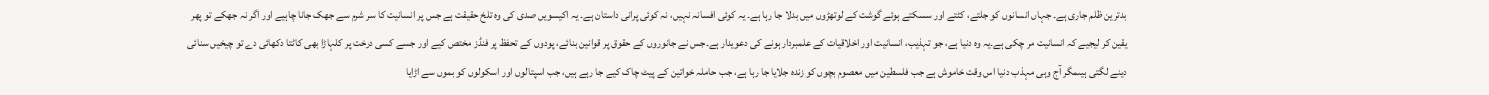بدترین ظلم جاری ہے۔ جہاں انسانوں کو جلتے، کٹتے اور سسکتے ہوئے گوشت کے لوتھڑوں میں بدلا جا رہا ہے۔ یہ کوئی افسانہ نہیں، نہ کوئی پرانی داستان ہے۔ یہ اکیسویں صدی کی وہ تلخ حقیقت ہے جس پر انسانیت کا سر شرم سے جھک جانا چاہیے اور اگر نہ جھکے تو پھر یقین کر لیجیے کہ انسانیت مر چکی ہے۔یہ وہ دنیا ہے، جو تہذیب، انسانیت اور اخلاقیات کے علمبردار ہونے کی دعویدار ہے۔جس نے جانوروں کے حقوق پر قوانین بنائے، پودوں کے تحفظ پر فنڈز مختص کیے اور جسے کسی درخت پر کلہاڑا بھی کاٹتا دکھائی دے تو چیخیں سنائی دینے لگتی ہیںمگر آج وہی مہذب دنیا اس وقت خاموش ہے جب فلسطین میں معصوم بچوں کو زندہ جلایا جا رہا ہے، جب حاملہ خواتین کے پیٹ چاک کیے جا رہے ہیں، جب اسپتالوں اور اسکولوں کو بموں سے اڑایا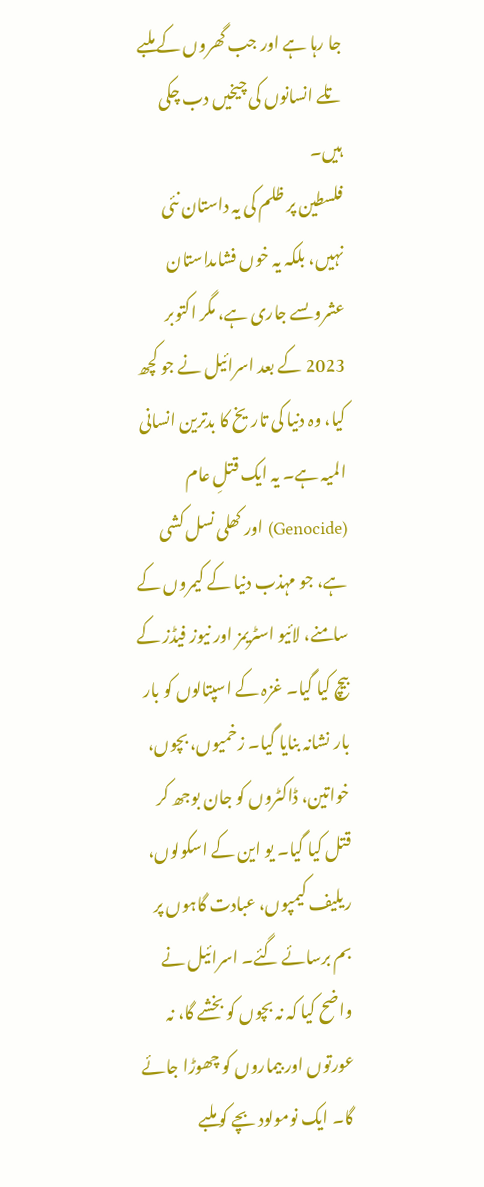جا رہا ہے اور جب گھروں کے ملبے تلے انسانوں کی چیخیں دب چکی ہیں۔
فلسطین پر ظلم کی یہ داستان نئی نہیں، بلکہ یہ خوں فشاںداستان عشروںسے جاری ہے، مگر اکتوبر 2023 کے بعد اسرائیل نے جو کچھ کیا، وہ دنیا کی تاریخ کا بدترین انسانی المیہ ہے۔ یہ ایک قتلِ عام (Genocide) اور کھلی نسل کشی ہے، جو مہذب دنیا کے کیمروں کے سامنے، لائیو اسٹریمز اور نیوز فیڈز کے بیچ کیا گیا۔ غزہ کے اسپتالوں کو بار بار نشانہ بنایا گیا۔ زخمیوں، بچوں، خواتین، ڈاکٹروں کو جان بوجھ کر قتل کیا گیا۔ یو این کے اسکولوں، ریلیف کیمپوں، عبادت گاہوں پر بم برسائے گئے۔ اسرائیل نے واضح کیا کہ نہ بچوں کو بخشے گا، نہ عورتوں اور بیماروں کو چھوڑا جائے گا۔ ایک نومولود بچے کو ملبے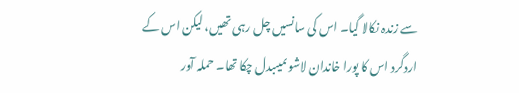سے زندہ نکالا گیا۔ اس کی سانسیں چل رہی تھیں، لیکن اس کے اردگرد اس کا پورا خاندان لاشوںمیںبدل چکا تھا۔ حملہ آور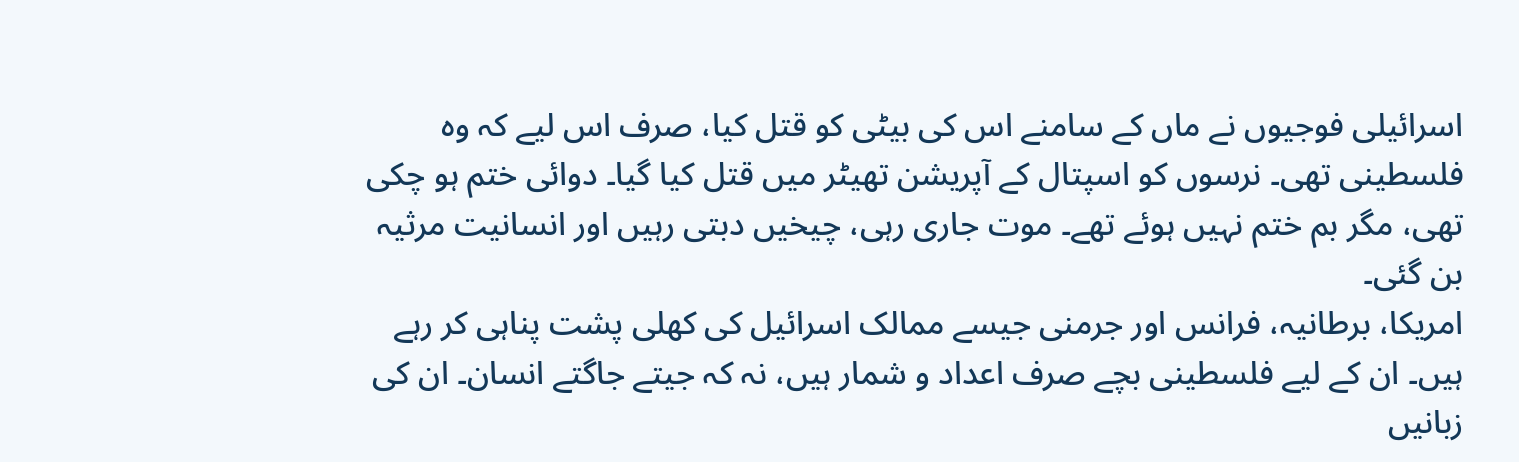اسرائیلی فوجیوں نے ماں کے سامنے اس کی بیٹی کو قتل کیا، صرف اس لیے کہ وہ فلسطینی تھی۔ نرسوں کو اسپتال کے آپریشن تھیٹر میں قتل کیا گیا۔ دوائی ختم ہو چکی تھی، مگر بم ختم نہیں ہوئے تھے۔ موت جاری رہی، چیخیں دبتی رہیں اور انسانیت مرثیہ بن گئی۔
امریکا، برطانیہ، فرانس اور جرمنی جیسے ممالک اسرائیل کی کھلی پشت پناہی کر رہے ہیں۔ ان کے لیے فلسطینی بچے صرف اعداد و شمار ہیں، نہ کہ جیتے جاگتے انسان۔ ان کی زبانیں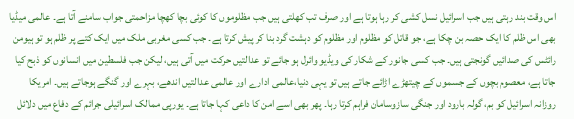اس وقت بند رہتی ہیں جب اسرائیل نسل کشی کر رہا ہوتا ہے اور صرف تب کھلتی ہیں جب مظلوموں کا کوئی بچا کھچا مزاحمتی جواب سامنے آتا ہے۔ عالمی میڈیا بھی اس ظلم کا ایک حصہ بن چکا ہے، جو قاتل کو مظلوم اور مظلوم کو دہشت گرد بنا کر پیش کرتا ہے۔ جب کسی مغربی ملک میں ایک کتے پر ظلم ہو تو ہیومن رائٹس کی صدائیں گونجتی ہیں۔ جب کسی جانور کے شکار کی ویڈیو وائرل ہو جائے تو عدالتیں حرکت میں آتی ہیں، لیکن جب فلسطین میں انسانوں کو ذبح کیا جاتا ہے، معصوم بچوں کے جسموں کے چیتھڑے اڑائے جاتے ہیں تو یہی دنیا،عالمی ادارے اور عالمی عدالتیں اندھے، بہرے اور گنگے ہوجاتے ہیں۔ امریکا روزانہ اسرائیل کو بم، گولہ بارود اور جنگی سازوسامان فراہم کرتا رہا۔ پھر بھی اسے امن کا داعی کہا جاتا ہے۔ یورپی ممالک اسرائیلی جرائم کے دفاع میں دلائل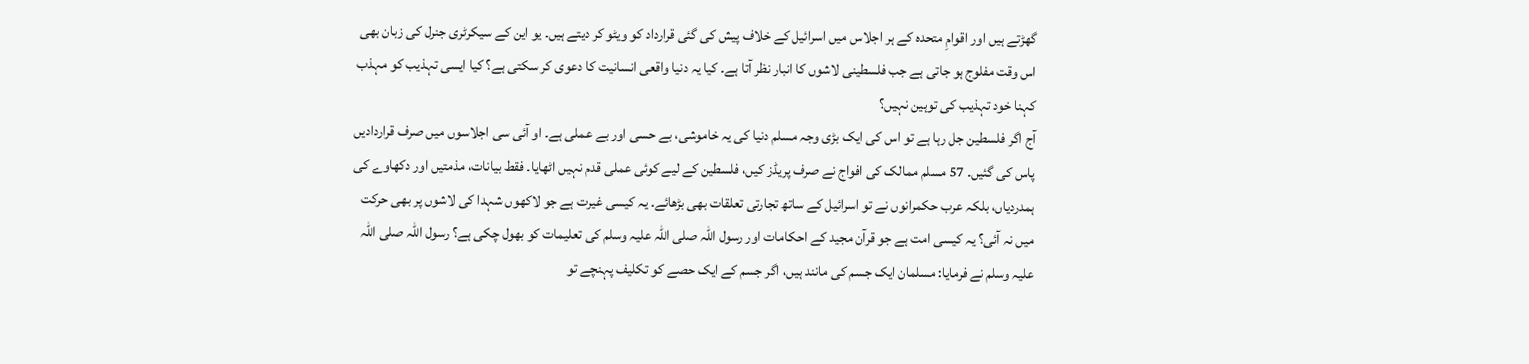گھڑتے ہیں اور اقوامِ متحدہ کے ہر اجلاس میں اسرائیل کے خلاف پیش کی گئی قرارداد کو ویٹو کر دیتے ہیں۔ یو این کے سیکرٹری جنرل کی زبان بھی اس وقت مفلوج ہو جاتی ہے جب فلسطینی لاشوں کا انبار نظر آتا ہے۔ کیا یہ دنیا واقعی انسانیت کا دعوی کر سکتی ہے؟ کیا ایسی تہذیب کو مہذب کہنا خود تہذیب کی توہین نہیں؟
آج اگر فلسطین جل رہا ہے تو اس کی ایک بڑی وجہ مسلم دنیا کی یہ خاموشی، بے حسی اور بے عملی ہے۔ او آئی سی اجلاسوں میں صرف قراردادیں پاس کی گئیں۔ 57 مسلم ممالک کی افواج نے صرف پریڈز کیں، فلسطین کے لیے کوئی عملی قدم نہیں اٹھایا۔ فقط بیانات، مذمتیں اور دکھاوے کی ہمدردیاں، بلکہ عرب حکمرانوں نے تو اسرائیل کے ساتھ تجارتی تعلقات بھی بڑھائے۔ یہ کیسی غیرت ہے جو لاکھوں شہدا کی لاشوں پر بھی حرکت میں نہ آئی؟ یہ کیسی امت ہے جو قرآن مجید کے احکامات اور رسول اللہ صلی اللہ علیہ وسلم کی تعلیمات کو بھول چکی ہے؟ رسول اللہ صلی اللہ علیہ وسلم نے فرمایا: مسلمان ایک جسم کی مانند ہیں، اگر جسم کے ایک حصے کو تکلیف پہنچے تو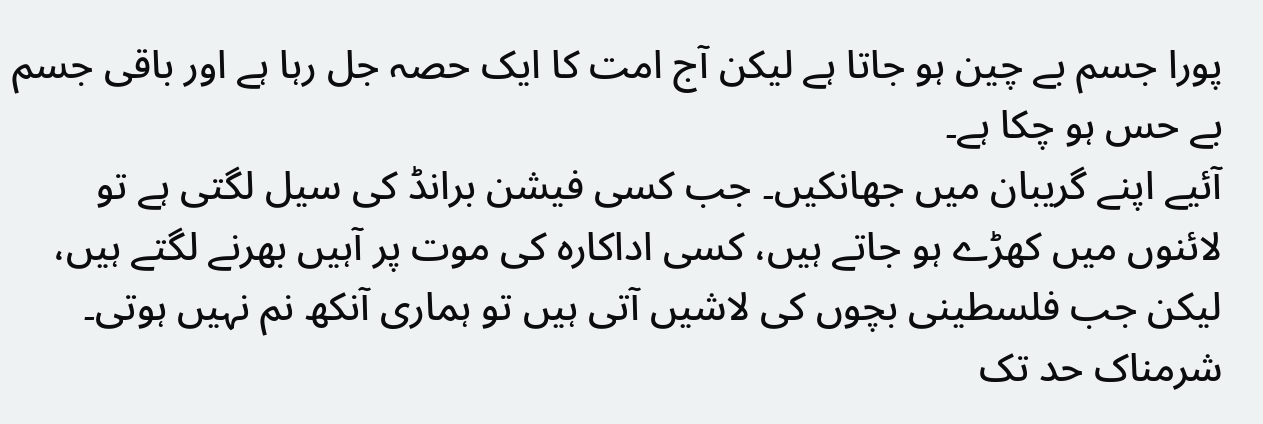پورا جسم بے چین ہو جاتا ہے لیکن آج امت کا ایک حصہ جل رہا ہے اور باقی جسم بے حس ہو چکا ہے۔
آئیے اپنے گریبان میں جھانکیں۔ جب کسی فیشن برانڈ کی سیل لگتی ہے تو لائنوں میں کھڑے ہو جاتے ہیں، کسی اداکارہ کی موت پر آہیں بھرنے لگتے ہیں، لیکن جب فلسطینی بچوں کی لاشیں آتی ہیں تو ہماری آنکھ نم نہیں ہوتی۔ شرمناک حد تک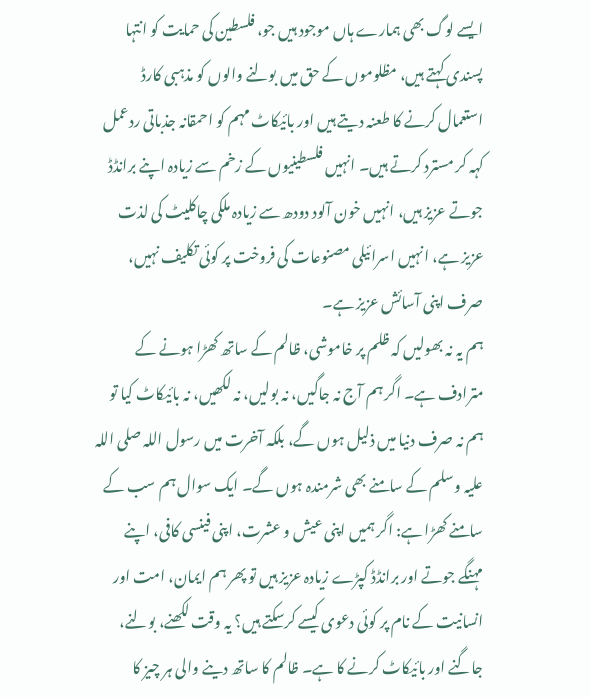ایسے لوگ بھی ہمارے ہاں موجود ہیں جو، فلسطین کی حمایت کو انتہا پسندی کہتے ہیں، مظلوموں کے حق میں بولنے والوں کو مذہبی کارڈ استعمال کرنے کا طعنہ دیتے ہیں اور بائیکاٹ مہم کو احمقانہ جذباتی ردعمل کہہ کر مسترد کرتے ہیں۔ انہیں فلسطینیوں کے زخم سے زیادہ اپنے برانڈڈ جوتے عزیز ہیں، انہیں خون آلود دودھ سے زیادہ ملکی چاکلیٹ کی لذت عزیز ہے، انہیں اسرائیلی مصنوعات کی فروخت پر کوئی تکلیف نہیں، صرف اپنی آسائش عزیز ہے۔
ہم یہ نہ بھولیں کہ ظلم پر خاموشی، ظالم کے ساتھ کھڑا ہونے کے مترادف ہے۔ اگر ہم آج نہ جاگیں، نہ بولیں، نہ لکھیں، نہ بائیکاٹ کیا تو ہم نہ صرف دنیا میں ذلیل ہوں گے، بلکہ آخرت میں رسول اللہ صلی اللہ علیہ وسلم کے سامنے بھی شرمندہ ہوں گے۔ ایک سوال ہم سب کے سامنے کھڑا ہے: اگر ہمیں اپنی عیش و عشرت، اپنی فینسی کافی، اپنے مہنگے جوتے اور برانڈڈ کپڑے زیادہ عزیز ہیں تو پھر ہم ایمان، امت اور انسانیت کے نام پر کوئی دعوی کیسے کرسکتے ہیں؟ یہ وقت لکھنے، بولنے، جاگنے اور بائیکاٹ کرنے کا ہے۔ ظالم کا ساتھ دینے والی ہر چیز کا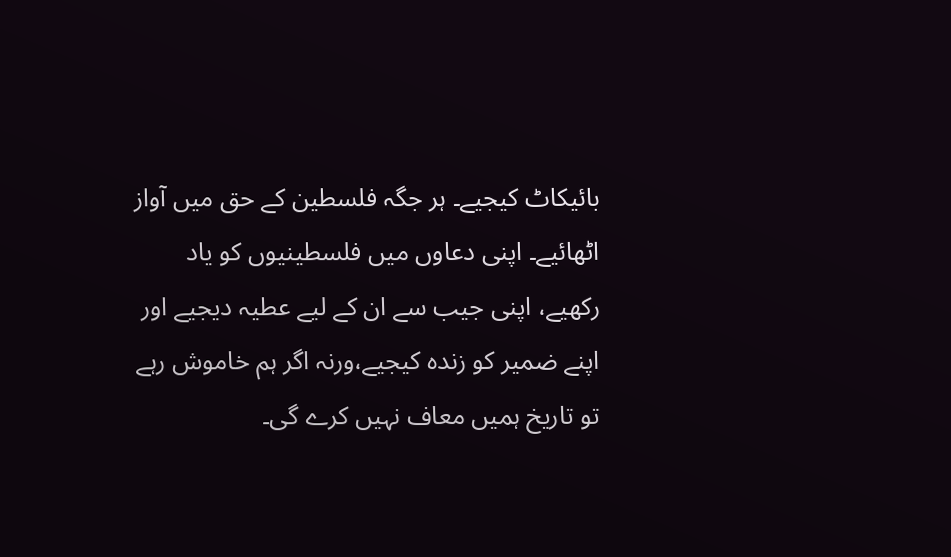بائیکاٹ کیجیے۔ ہر جگہ فلسطین کے حق میں آواز اٹھائیے۔ اپنی دعاوں میں فلسطینیوں کو یاد رکھیے، اپنی جیب سے ان کے لیے عطیہ دیجیے اور اپنے ضمیر کو زندہ کیجیے،ورنہ اگر ہم خاموش رہے تو تاریخ ہمیں معاف نہیں کرے گی۔